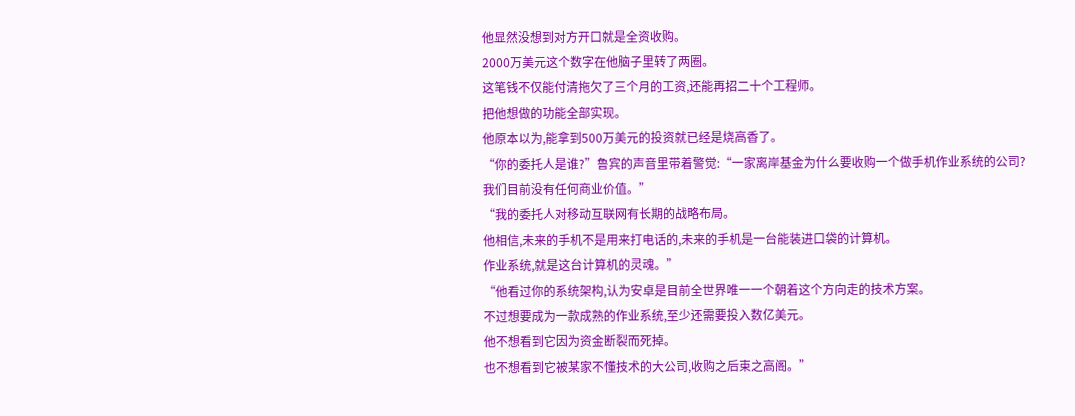他显然没想到对方开口就是全资收购。
2000万美元这个数字在他脑子里转了两圈。
这笔钱不仅能付清拖欠了三个月的工资,还能再招二十个工程师。
把他想做的功能全部实现。
他原本以为,能拿到500万美元的投资就已经是烧高香了。
“你的委托人是谁?”鲁宾的声音里带着警觉:“一家离岸基金为什么要收购一个做手机作业系统的公司?
我们目前没有任何商业价值。”
“我的委托人对移动互联网有长期的战略布局。
他相信,未来的手机不是用来打电话的,未来的手机是一台能装进口袋的计算机。
作业系统,就是这台计算机的灵魂。”
“他看过你的系统架构,认为安卓是目前全世界唯一一个朝着这个方向走的技术方案。
不过想要成为一款成熟的作业系统,至少还需要投入数亿美元。
他不想看到它因为资金断裂而死掉。
也不想看到它被某家不懂技术的大公司,收购之后束之高阁。”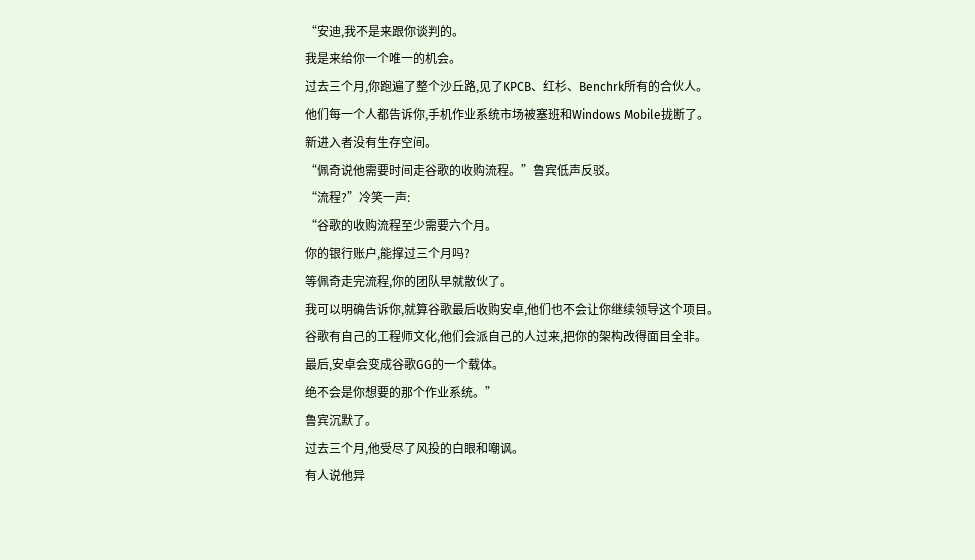“安迪,我不是来跟你谈判的。
我是来给你一个唯一的机会。
过去三个月,你跑遍了整个沙丘路,见了KPCB、红杉、Benchrk所有的合伙人。
他们每一个人都告诉你,手机作业系统市场被塞班和Windows Mobile拢断了。
新进入者没有生存空间。
“佩奇说他需要时间走谷歌的收购流程。”鲁宾低声反驳。
“流程?”冷笑一声:
“谷歌的收购流程至少需要六个月。
你的银行账户,能撑过三个月吗?
等佩奇走完流程,你的团队早就散伙了。
我可以明确告诉你,就算谷歌最后收购安卓,他们也不会让你继续领导这个项目。
谷歌有自己的工程师文化,他们会派自己的人过来,把你的架构改得面目全非。
最后,安卓会变成谷歌GG的一个载体。
绝不会是你想要的那个作业系统。”
鲁宾沉默了。
过去三个月,他受尽了风投的白眼和嘲讽。
有人说他异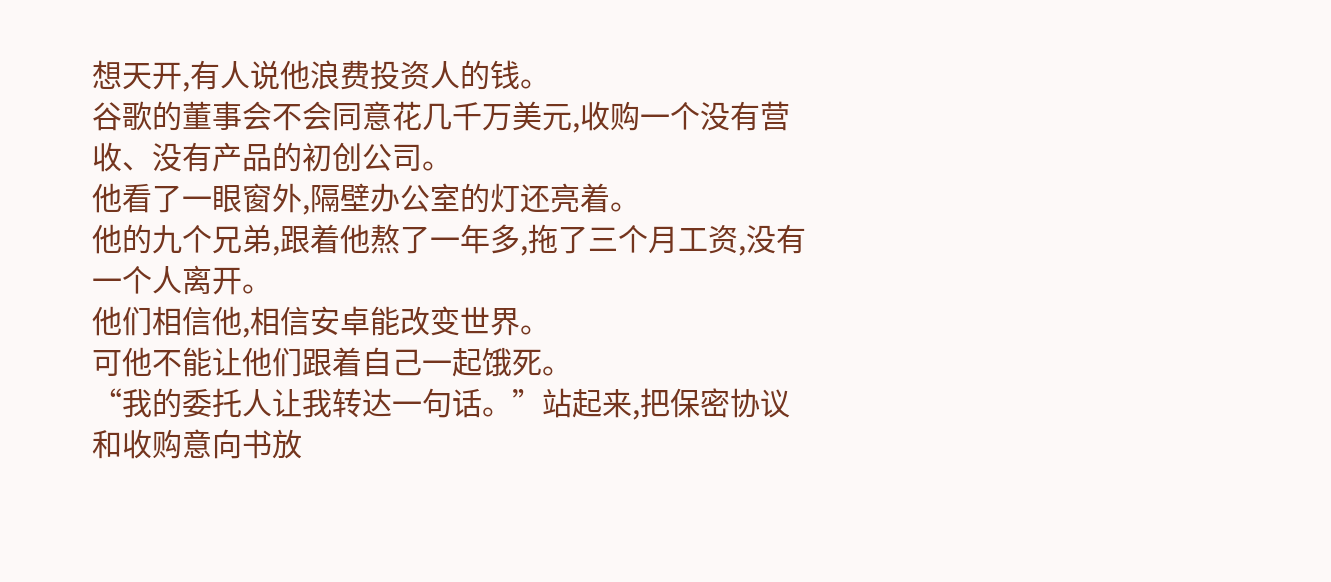想天开,有人说他浪费投资人的钱。
谷歌的董事会不会同意花几千万美元,收购一个没有营收、没有产品的初创公司。
他看了一眼窗外,隔壁办公室的灯还亮着。
他的九个兄弟,跟着他熬了一年多,拖了三个月工资,没有一个人离开。
他们相信他,相信安卓能改变世界。
可他不能让他们跟着自己一起饿死。
“我的委托人让我转达一句话。”站起来,把保密协议和收购意向书放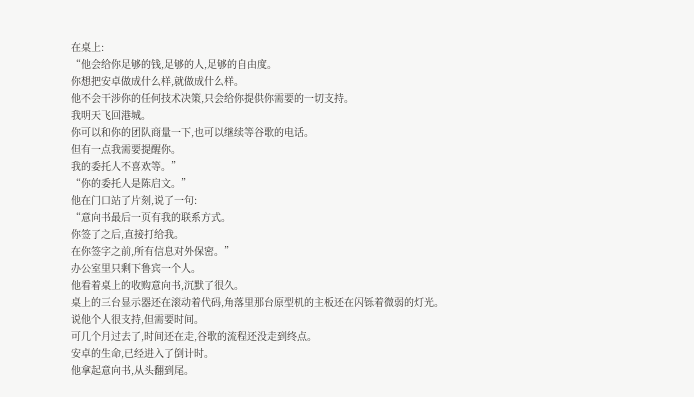在桌上:
“他会给你足够的钱,足够的人,足够的自由度。
你想把安卓做成什么样,就做成什么样。
他不会干涉你的任何技术决策,只会给你提供你需要的一切支持。
我明天飞回港城。
你可以和你的团队商量一下,也可以继续等谷歌的电话。
但有一点我需要提醒你。
我的委托人不喜欢等。”
“你的委托人是陈启文。”
他在门口站了片刻,说了一句:
“意向书最后一页有我的联系方式。
你签了之后,直接打给我。
在你签字之前,所有信息对外保密。”
办公室里只剩下鲁宾一个人。
他看着桌上的收购意向书,沉默了很久。
桌上的三台显示器还在滚动着代码,角落里那台原型机的主板还在闪铄着微弱的灯光。
说他个人很支持,但需要时间。
可几个月过去了,时间还在走,谷歌的流程还没走到终点。
安卓的生命,已经进入了倒计时。
他拿起意向书,从头翻到尾。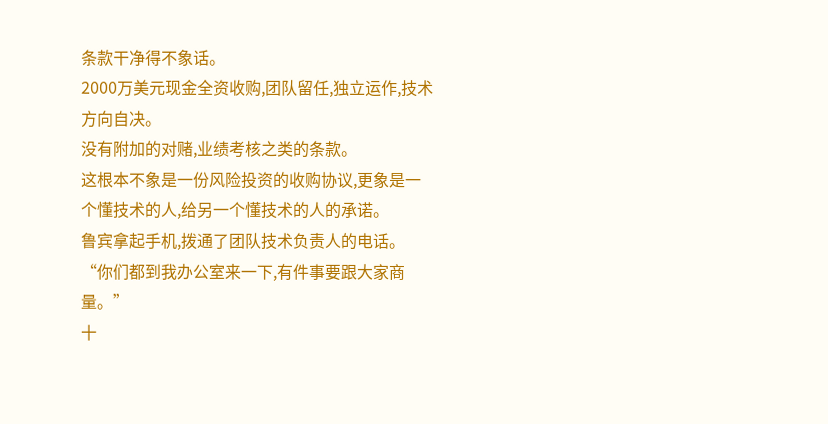条款干净得不象话。
2000万美元现金全资收购,团队留任,独立运作,技术方向自决。
没有附加的对赌,业绩考核之类的条款。
这根本不象是一份风险投资的收购协议,更象是一个懂技术的人,给另一个懂技术的人的承诺。
鲁宾拿起手机,拨通了团队技术负责人的电话。
“你们都到我办公室来一下,有件事要跟大家商量。”
十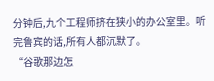分钟后,九个工程师挤在狭小的办公室里。听完鲁宾的话,所有人都沉默了。
“谷歌那边怎